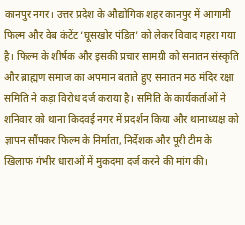कानपुर नगर। उत्तर प्रदेश के औद्योगिक शहर कानपुर में आगामी फिल्म और वेब कंटेंट ‘घूसखोर पंडित’ को लेकर विवाद गहरा गया है। फिल्म के शीर्षक और इसकी प्रचार सामग्री को सनातन संस्कृति और ब्राह्मण समाज का अपमान बताते हुए सनातन मठ मंदिर रक्षा समिति ने कड़ा विरोध दर्ज कराया है। समिति के कार्यकर्ताओं ने शनिवार को थाना किदवई नगर में प्रदर्शन किया और थानाध्यक्ष को ज्ञापन सौंपकर फिल्म के निर्माता, निर्देशक और पूरी टीम के खिलाफ गंभीर धाराओं में मुकदमा दर्ज करने की मांग की।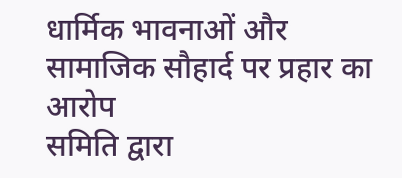धार्मिक भावनाओं और सामाजिक सौहार्द पर प्रहार का आरोप
समिति द्वारा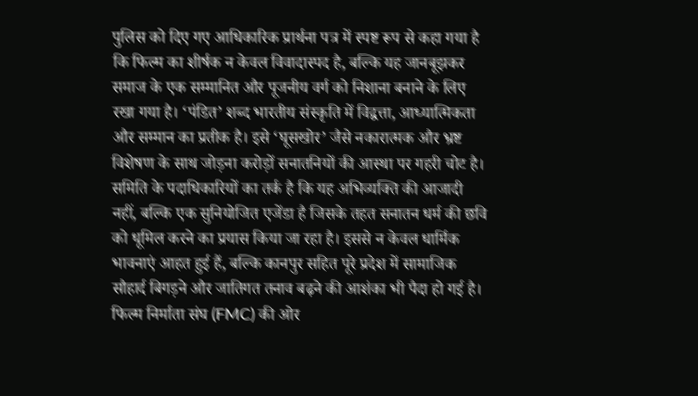पुलिस को दिए गए आधिकारिक प्रार्थना पत्र में स्पष्ट रूप से कहा गया है कि फिल्म का शीर्षक न केवल विवादास्पद है, बल्कि यह जानबूझकर समाज के एक सम्मानित और पूजनीय वर्ग को निशाना बनाने के लिए रखा गया है। ‘पंडित’ शब्द भारतीय संस्कृति में विद्वत्ता, आध्यात्मिकता और सम्मान का प्रतीक है। इसे ‘घूसखोर’ जैसे नकारात्मक और भ्रष्ट विशेषण के साथ जोड़ना करोड़ों सनातनियों की आस्था पर गहरी चोट है।
समिति के पदाधिकारियों का तर्क है कि यह अभिव्यक्ति की आजादी नहीं, बल्कि एक सुनियोजित एजेंडा है जिसके तहत सनातन धर्म की छवि को धूमिल करने का प्रयास किया जा रहा है। इससे न केवल धार्मिक भावनाएं आहत हुई हैं, बल्कि कानपुर सहित पूरे प्रदेश में सामाजिक सौहार्द बिगड़ने और जातिगत तनाव बढ़ने की आशंका भी पैदा हो गई है।
फिल्म निर्माता संघ (FMC) की ओर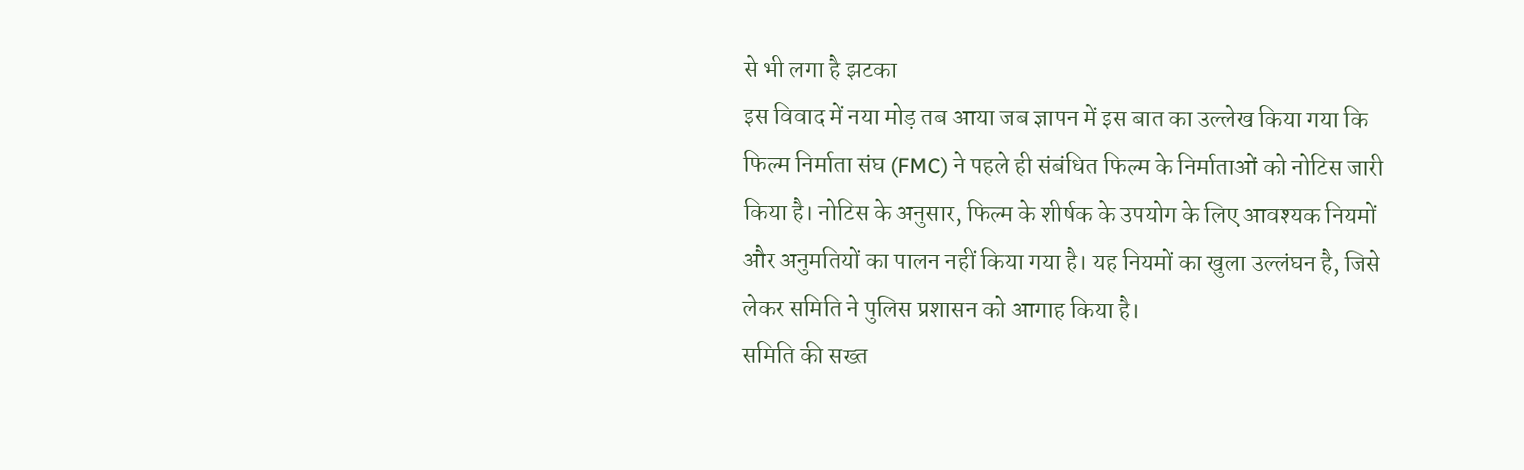से भी लगा है झटका
इस विवाद में नया मोड़ तब आया जब ज्ञापन में इस बात का उल्लेख किया गया कि फिल्म निर्माता संघ (FMC) ने पहले ही संबंधित फिल्म के निर्माताओं को नोटिस जारी किया है। नोटिस के अनुसार, फिल्म के शीर्षक के उपयोग के लिए आवश्यक नियमों और अनुमतियों का पालन नहीं किया गया है। यह नियमों का खुला उल्लंघन है, जिसे लेकर समिति ने पुलिस प्रशासन को आगाह किया है।
समिति की सख्त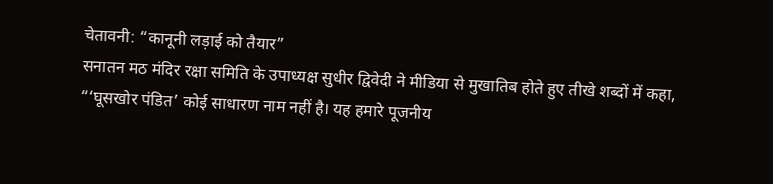चेतावनी: “कानूनी लड़ाई को तैयार”
सनातन मठ मंदिर रक्षा समिति के उपाध्यक्ष सुधीर द्विवेदी ने मीडिया से मुखातिब होते हुए तीखे शब्दों में कहा, “‘घूसखोर पंडित’ कोई साधारण नाम नहीं है। यह हमारे पूजनीय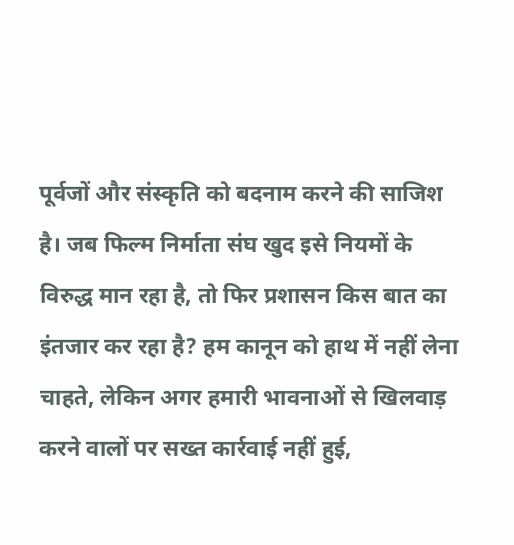पूर्वजों और संस्कृति को बदनाम करने की साजिश है। जब फिल्म निर्माता संघ खुद इसे नियमों के विरुद्ध मान रहा है, तो फिर प्रशासन किस बात का इंतजार कर रहा है? हम कानून को हाथ में नहीं लेना चाहते, लेकिन अगर हमारी भावनाओं से खिलवाड़ करने वालों पर सख्त कार्रवाई नहीं हुई,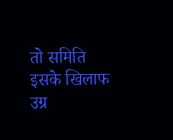तो समिति इसके खिलाफ उग्र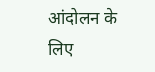आंदोलन के लिए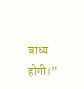बाध्य होगी।”